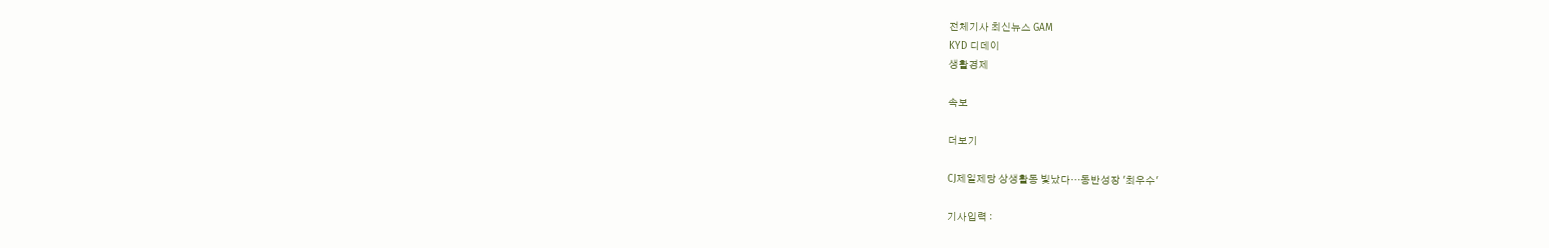전체기사 최신뉴스 GAM
KYD 디데이
생활경제

속보

더보기

CJ제일제당 상생활동 빛났다…동반성장 '최우수'

기사입력 :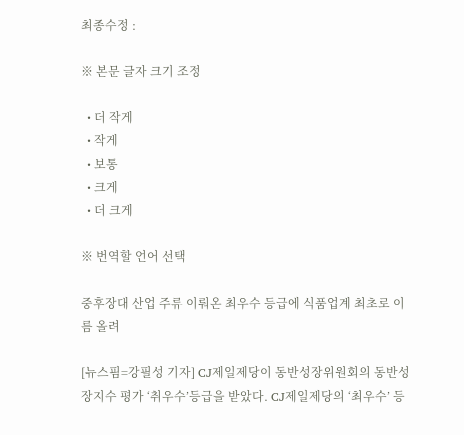최종수정 :

※ 본문 글자 크기 조정

  • 더 작게
  • 작게
  • 보통
  • 크게
  • 더 크게

※ 번역할 언어 선택

중후장대 산업 주류 이뤄온 최우수 등급에 식품업계 최초로 이름 올려

[뉴스핌=강필성 기자] CJ제일제당이 동반성장위원회의 동반성장지수 평가 ‘취우수’등급을 받았다. CJ제일제당의 ‘최우수’ 등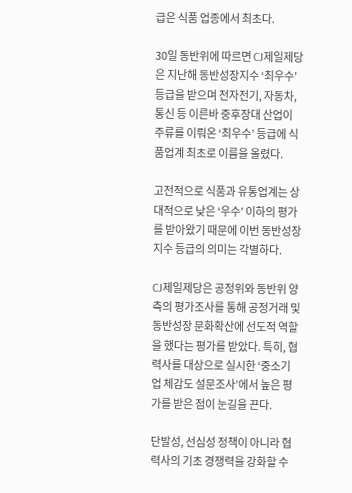급은 식품 업종에서 최초다.

30일 동반위에 따르면 CJ제일제당은 지난해 동반성장지수 ‘최우수’ 등급을 받으며 전자전기, 자동차, 통신 등 이른바 중후장대 산업이 주류를 이뤄온 ‘최우수’ 등급에 식품업계 최초로 이름을 올렸다.

고전적으로 식품과 유통업계는 상대적으로 낮은 ‘우수’ 이하의 평가를 받아왔기 때문에 이번 동반성장지수 등급의 의미는 각별하다.

CJ제일제당은 공정위와 동반위 양측의 평가조사를 통해 공정거래 및 동반성장 문화확산에 선도적 역할을 했다는 평가를 받았다. 특히, 협력사를 대상으로 실시한 ‘중소기업 체감도 설문조사’에서 높은 평가를 받은 점이 눈길을 끈다.

단발성, 선심성 정책이 아니라 협력사의 기초 경쟁력을 강화할 수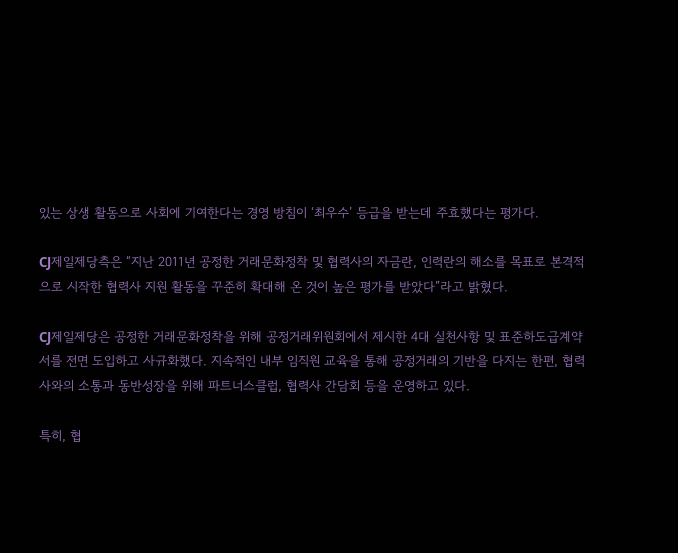있는 상생 활동으로 사회에 기여한다는 경영 방침이 ‘최우수’ 등급을 받는데 주효했다는 평가다.

CJ제일제당측은 “지난 2011년 공정한 거래문화정착 및 협력사의 자금란, 인력란의 해소를 목표로 본격적으로 시작한 협력사 지원 활동을 꾸준히 확대해 온 것이 높은 평가를 받았다”라고 밝혔다.

CJ제일제당은 공정한 거래문화정착을 위해 공정거래위원회에서 제시한 4대 실천사항 및 표준하도급계약서를 전면 도입하고 사규화했다. 지속적인 내부 임직원 교육을 통해 공정거래의 기반을 다지는 한편, 협력사와의 소통과 동반성장을 위해 파트너스클럽, 협력사 간담회 등을 운영하고 있다.

특히, 협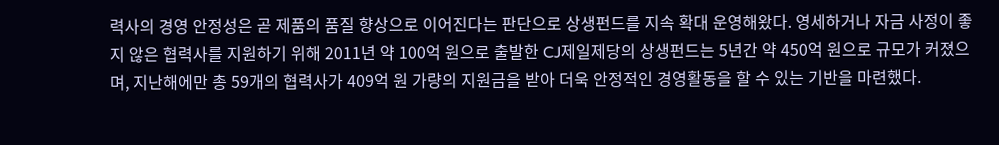력사의 경영 안정성은 곧 제품의 품질 향상으로 이어진다는 판단으로 상생펀드를 지속 확대 운영해왔다. 영세하거나 자금 사정이 좋지 않은 협력사를 지원하기 위해 2011년 약 100억 원으로 출발한 CJ제일제당의 상생펀드는 5년간 약 450억 원으로 규모가 커졌으며, 지난해에만 총 59개의 협력사가 409억 원 가량의 지원금을 받아 더욱 안정적인 경영활동을 할 수 있는 기반을 마련했다.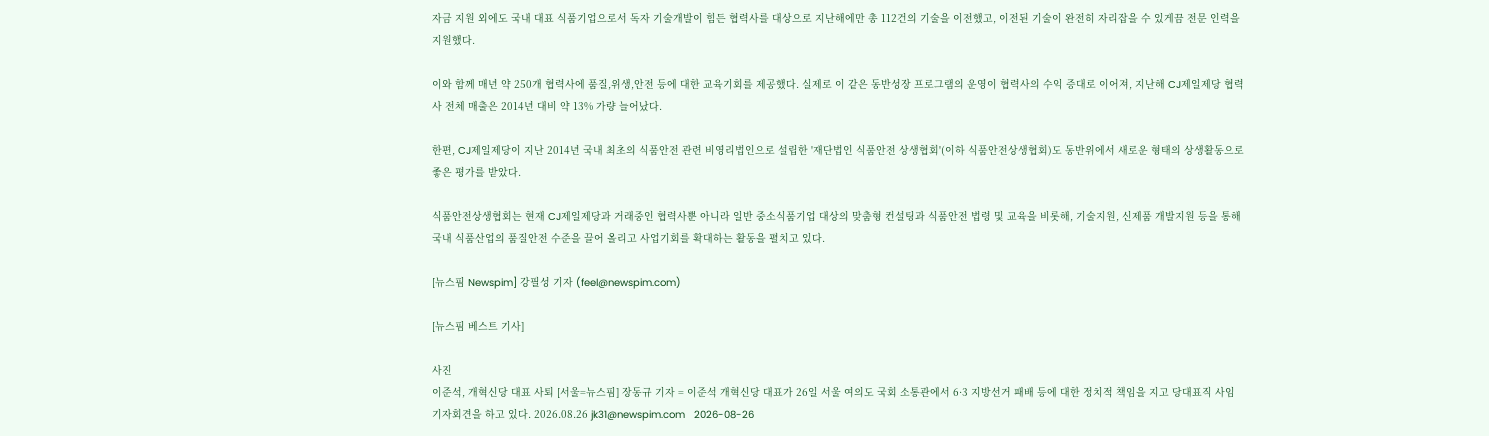자금 지원 외에도 국내 대표 식품기업으로서 독자 기술개발이 힘든 협력사를 대상으로 지난해에만 총 112건의 기술을 이전했고, 이전된 기술이 완전히 자리잡을 수 있게끔 전문 인력을 지원했다.

이와 함께 매년 약 250개 협력사에 품질,위생,안전 등에 대한 교육기회를 제공했다. 실제로 이 같은 동반성장 프로그램의 운영이 협력사의 수익 증대로 이어져, 지난해 CJ제일제당 협력사 전체 매출은 2014년 대비 약 13% 가량 늘어났다.

한편, CJ제일제당이 지난 2014년 국내 최초의 식품안전 관련 비영리법인으로 설립한 '재단법인 식품안전 상생협회'(이하 식품안전상생협회)도 동반위에서 새로운 형태의 상생활동으로 좋은 평가를 받았다.

식품안전상생협회는 현재 CJ제일제당과 거래중인 협력사뿐 아니라 일반 중소식품기업 대상의 맞춤형 컨설팅과 식품안전 법령 및 교육을 비롯해, 기술지원, 신제품 개발지원 등을 통해 국내 식품산업의 품질안전 수준을 끌어 올리고 사업기회를 확대하는 활동을 펼치고 있다.

[뉴스핌 Newspim] 강필성 기자 (feel@newspim.com)

[뉴스핌 베스트 기사]

사진
이준석, 개혁신당 대표 사퇴 [서울=뉴스핌] 장동규 기자 = 이준석 개혁신당 대표가 26일 서울 여의도 국회 소통관에서 6·3 지방선거 패배 등에 대한 정치적 책임을 지고 당대표직 사임 기자회견을 하고 있다. 2026.08.26 jk31@newspim.com   2026-08-26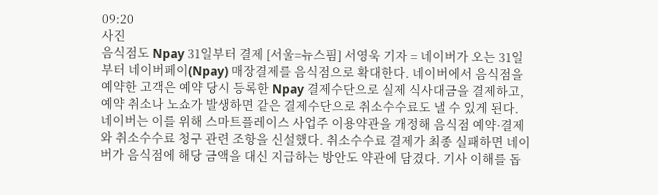09:20
사진
음식점도 Npay 31일부터 결제 [서울=뉴스핌] 서영욱 기자 = 네이버가 오는 31일부터 네이버페이(Npay) 매장결제를 음식점으로 확대한다. 네이버에서 음식점을 예약한 고객은 예약 당시 등록한 Npay 결제수단으로 실제 식사대금을 결제하고, 예약 취소나 노쇼가 발생하면 같은 결제수단으로 취소수수료도 낼 수 있게 된다. 네이버는 이를 위해 스마트플레이스 사업주 이용약관을 개정해 음식점 예약·결제와 취소수수료 청구 관련 조항을 신설했다. 취소수수료 결제가 최종 실패하면 네이버가 음식점에 해당 금액을 대신 지급하는 방안도 약관에 담겼다. 기사 이해를 돕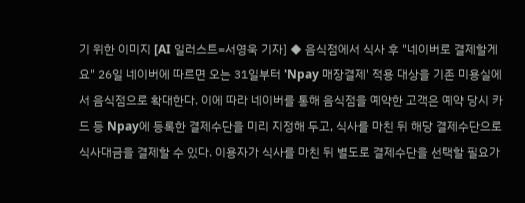기 위한 이미지 [AI 일러스트=서영욱 기자] ◆ 음식점에서 식사 후 "네이버로 결제할게요" 26일 네이버에 따르면 오는 31일부터 'Npay 매장결제' 적용 대상을 기존 미용실에서 음식점으로 확대한다. 이에 따라 네이버를 통해 음식점을 예약한 고객은 예약 당시 카드 등 Npay에 등록한 결제수단을 미리 지정해 두고, 식사를 마친 뒤 해당 결제수단으로 식사대금을 결제할 수 있다. 이용자가 식사를 마친 뒤 별도로 결제수단을 선택할 필요가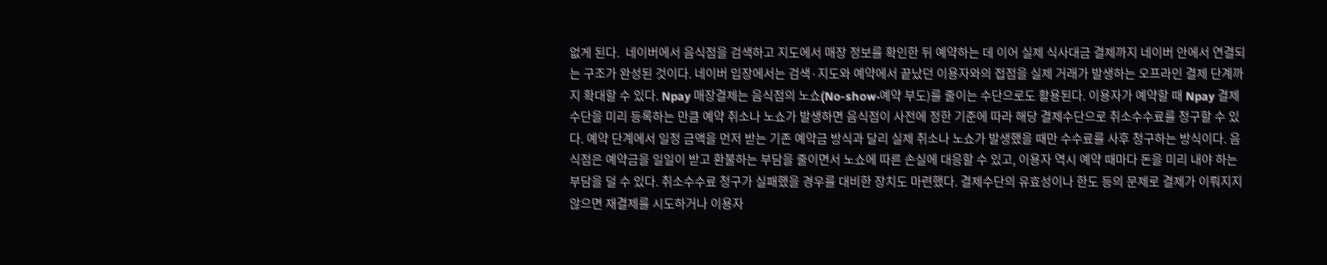없게 된다.  네이버에서 음식점을 검색하고 지도에서 매장 정보를 확인한 뒤 예약하는 데 이어 실제 식사대금 결제까지 네이버 안에서 연결되는 구조가 완성된 것이다. 네이버 입장에서는 검색·지도와 예약에서 끝났던 이용자와의 접점을 실제 거래가 발생하는 오프라인 결제 단계까지 확대할 수 있다. Npay 매장결제는 음식점의 노쇼(No-show·예약 부도)를 줄이는 수단으로도 활용된다. 이용자가 예약할 때 Npay 결제수단을 미리 등록하는 만큼 예약 취소나 노쇼가 발생하면 음식점이 사전에 정한 기준에 따라 해당 결제수단으로 취소수수료를 청구할 수 있다. 예약 단계에서 일정 금액을 먼저 받는 기존 예약금 방식과 달리 실제 취소나 노쇼가 발생했을 때만 수수료를 사후 청구하는 방식이다. 음식점은 예약금을 일일이 받고 환불하는 부담을 줄이면서 노쇼에 따른 손실에 대응할 수 있고, 이용자 역시 예약 때마다 돈을 미리 내야 하는 부담을 덜 수 있다. 취소수수료 청구가 실패했을 경우를 대비한 장치도 마련했다. 결제수단의 유효성이나 한도 등의 문제로 결제가 이뤄지지 않으면 재결제를 시도하거나 이용자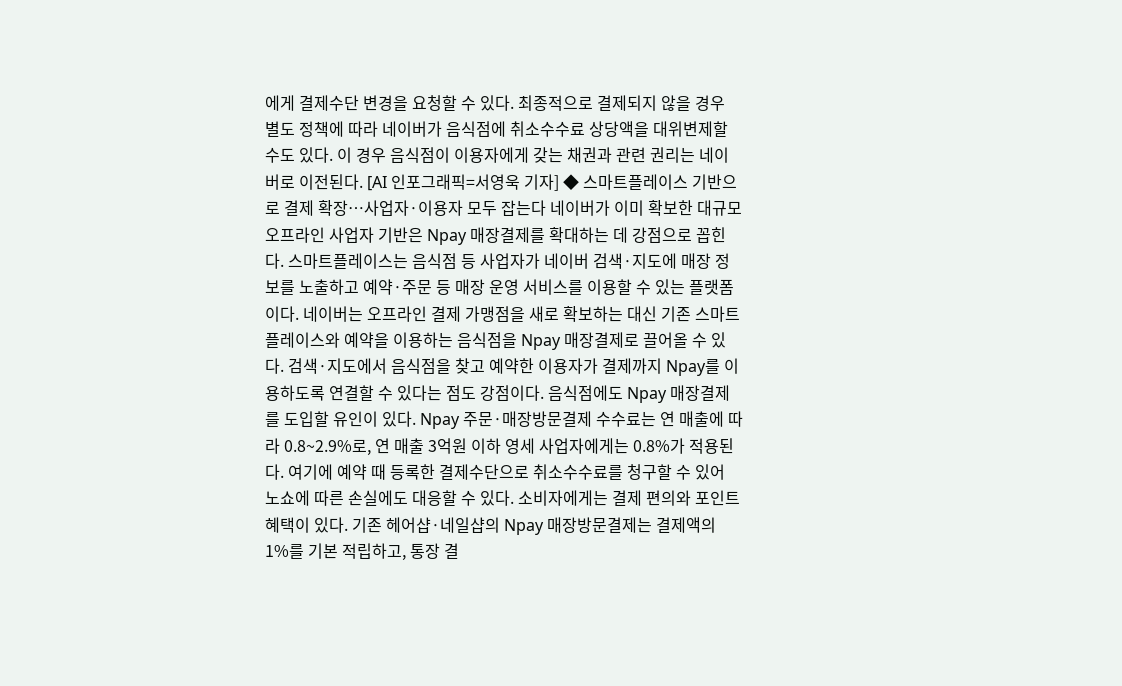에게 결제수단 변경을 요청할 수 있다. 최종적으로 결제되지 않을 경우 별도 정책에 따라 네이버가 음식점에 취소수수료 상당액을 대위변제할 수도 있다. 이 경우 음식점이 이용자에게 갖는 채권과 관련 권리는 네이버로 이전된다. [AI 인포그래픽=서영욱 기자] ◆ 스마트플레이스 기반으로 결제 확장…사업자·이용자 모두 잡는다 네이버가 이미 확보한 대규모 오프라인 사업자 기반은 Npay 매장결제를 확대하는 데 강점으로 꼽힌다. 스마트플레이스는 음식점 등 사업자가 네이버 검색·지도에 매장 정보를 노출하고 예약·주문 등 매장 운영 서비스를 이용할 수 있는 플랫폼이다. 네이버는 오프라인 결제 가맹점을 새로 확보하는 대신 기존 스마트플레이스와 예약을 이용하는 음식점을 Npay 매장결제로 끌어올 수 있다. 검색·지도에서 음식점을 찾고 예약한 이용자가 결제까지 Npay를 이용하도록 연결할 수 있다는 점도 강점이다. 음식점에도 Npay 매장결제를 도입할 유인이 있다. Npay 주문·매장방문결제 수수료는 연 매출에 따라 0.8~2.9%로, 연 매출 3억원 이하 영세 사업자에게는 0.8%가 적용된다. 여기에 예약 때 등록한 결제수단으로 취소수수료를 청구할 수 있어 노쇼에 따른 손실에도 대응할 수 있다. 소비자에게는 결제 편의와 포인트 혜택이 있다. 기존 헤어샵·네일샵의 Npay 매장방문결제는 결제액의 1%를 기본 적립하고, 통장 결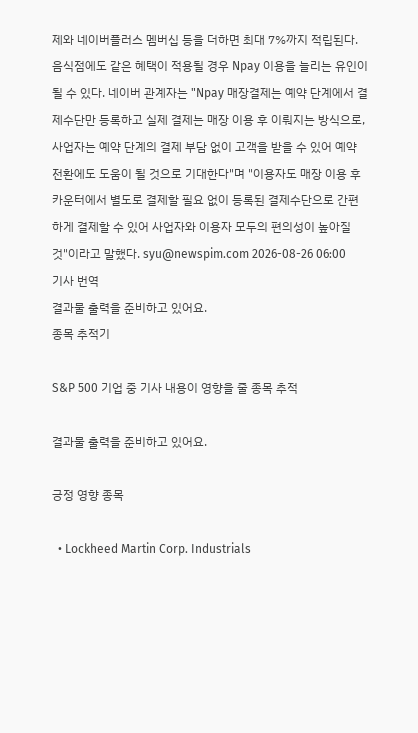제와 네이버플러스 멤버십 등을 더하면 최대 7%까지 적립된다. 음식점에도 같은 혜택이 적용될 경우 Npay 이용을 늘리는 유인이 될 수 있다. 네이버 관계자는 "Npay 매장결제는 예약 단계에서 결제수단만 등록하고 실제 결제는 매장 이용 후 이뤄지는 방식으로, 사업자는 예약 단계의 결제 부담 없이 고객을 받을 수 있어 예약 전환에도 도움이 될 것으로 기대한다"며 "이용자도 매장 이용 후 카운터에서 별도로 결제할 필요 없이 등록된 결제수단으로 간편하게 결제할 수 있어 사업자와 이용자 모두의 편의성이 높아질 것"이라고 말했다. syu@newspim.com 2026-08-26 06:00
기사 번역
결과물 출력을 준비하고 있어요.
종목 추적기

S&P 500 기업 중 기사 내용이 영향을 줄 종목 추적

결과물 출력을 준비하고 있어요.

긍정 영향 종목

  • Lockheed Martin Corp. Industrials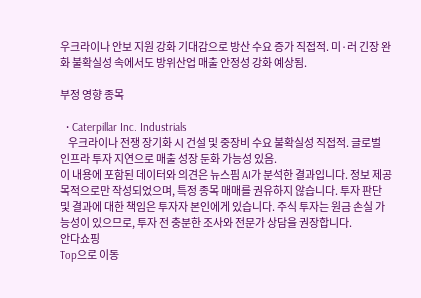우크라이나 안보 지원 강화 기대감으로 방산 수요 증가 직접적. 미·러 긴장 완화 불확실성 속에서도 방위산업 매출 안정성 강화 예상됨.

부정 영향 종목

  • Caterpillar Inc. Industrials
    우크라이나 전쟁 장기화 시 건설 및 중장비 수요 불확실성 직접적. 글로벌 인프라 투자 지연으로 매출 성장 둔화 가능성 있음.
이 내용에 포함된 데이터와 의견은 뉴스핌 AI가 분석한 결과입니다. 정보 제공 목적으로만 작성되었으며, 특정 종목 매매를 권유하지 않습니다. 투자 판단 및 결과에 대한 책임은 투자자 본인에게 있습니다. 주식 투자는 원금 손실 가능성이 있으므로, 투자 전 충분한 조사와 전문가 상담을 권장합니다.
안다쇼핑
Top으로 이동